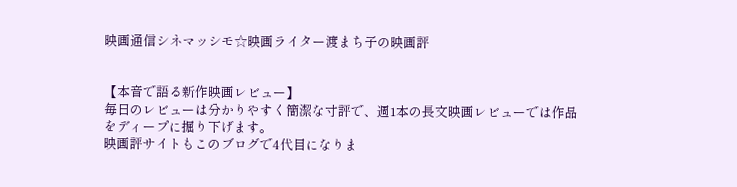映画通信シネマッシモ☆映画ライター渡まち子の映画評


【本音で語る新作映画レビュー】
毎日のレビューは分かりやすく簡潔な寸評で、週1本の長文映画レビューでは作品をディープに掘り下げます。
映画評サイトもこのブログで4代目になりま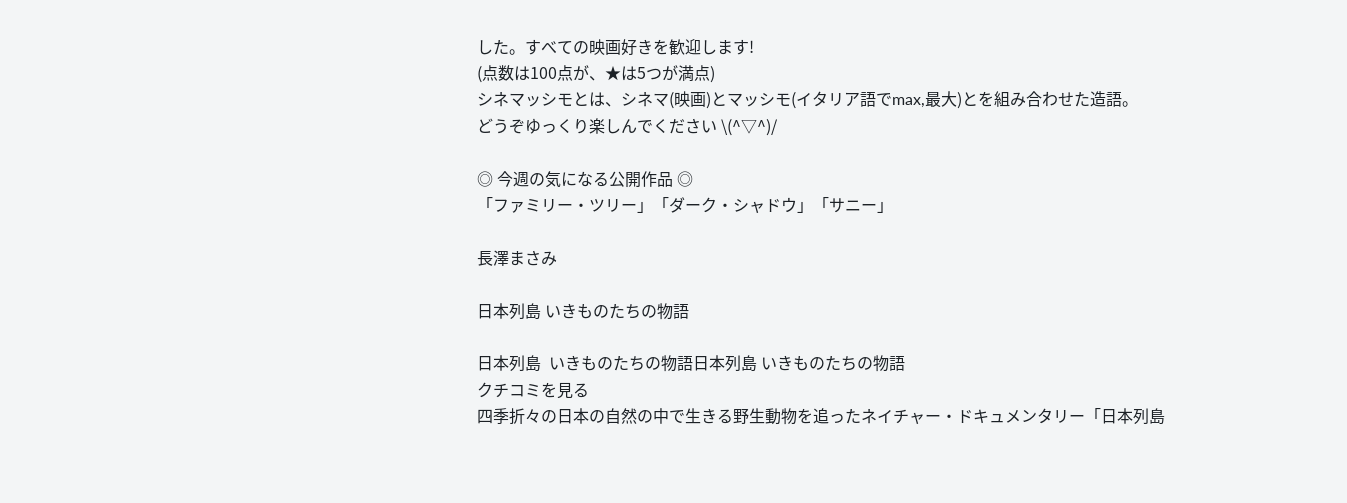した。すべての映画好きを歓迎します!
(点数は100点が、★は5つが満点)
シネマッシモとは、シネマ(映画)とマッシモ(イタリア語でmax,最大)とを組み合わせた造語。
どうぞゆっくり楽しんでください \(^▽^)/

◎ 今週の気になる公開作品 ◎
「ファミリー・ツリー」「ダーク・シャドウ」「サニー」

長澤まさみ

日本列島 いきものたちの物語

日本列島  いきものたちの物語日本列島 いきものたちの物語
クチコミを見る
四季折々の日本の自然の中で生きる野生動物を追ったネイチャー・ドキュメンタリー「日本列島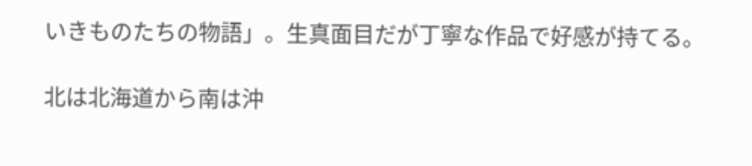いきものたちの物語」。生真面目だが丁寧な作品で好感が持てる。

北は北海道から南は沖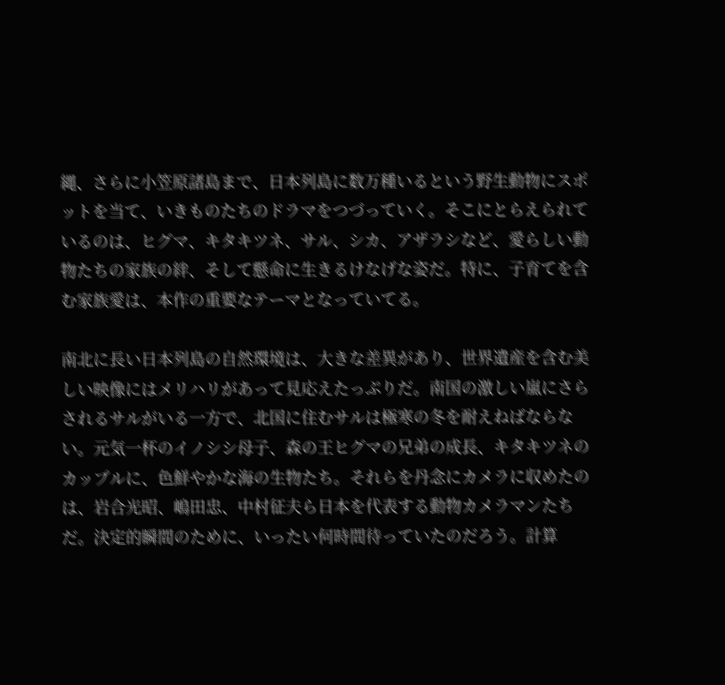縄、さらに小笠原諸島まで、日本列島に数万種いるという野生動物にスポットを当て、いきものたちのドラマをつづっていく。そこにとらえられているのは、ヒグマ、キタキツネ、サル、シカ、アザラシなど、愛らしい動物たちの家族の絆、そして懸命に生きるけなげな姿だ。特に、子育てを含む家族愛は、本作の重要なテーマとなっていてる。

南北に長い日本列島の自然環境は、大きな差異があり、世界遺産を含む美しい映像にはメリハリがあって見応えたっぷりだ。南国の激しい嵐にさらされるサルがいる一方で、北国に住むサルは極寒の冬を耐えねばならない。元気一杯のイノシシ母子、森の王ヒグマの兄弟の成長、キタキツネのカップルに、色鮮やかな海の生物たち。それらを丹念にカメラに収めたのは、岩合光昭、嶋田忠、中村征夫ら日本を代表する動物カメラマンたちだ。決定的瞬間のために、いったい何時間待っていたのだろう。計算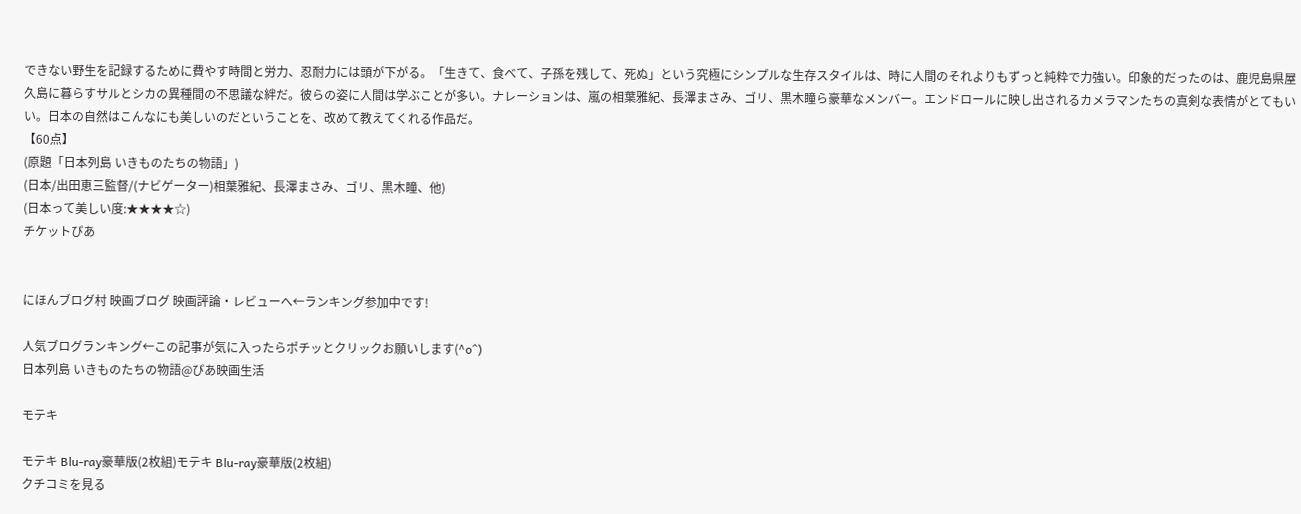できない野生を記録するために費やす時間と労力、忍耐力には頭が下がる。「生きて、食べて、子孫を残して、死ぬ」という究極にシンプルな生存スタイルは、時に人間のそれよりもずっと純粋で力強い。印象的だったのは、鹿児島県屋久島に暮らすサルとシカの異種間の不思議な絆だ。彼らの姿に人間は学ぶことが多い。ナレーションは、嵐の相葉雅紀、長澤まさみ、ゴリ、黒木瞳ら豪華なメンバー。エンドロールに映し出されるカメラマンたちの真剣な表情がとてもいい。日本の自然はこんなにも美しいのだということを、改めて教えてくれる作品だ。
【60点】
(原題「日本列島 いきものたちの物語」)
(日本/出田恵三監督/(ナビゲーター)相葉雅紀、長澤まさみ、ゴリ、黒木瞳、他)
(日本って美しい度:★★★★☆)
チケットぴあ


にほんブログ村 映画ブログ 映画評論・レビューへ←ランキング参加中です!

人気ブログランキング←この記事が気に入ったらポチッとクリックお願いします(^o^)
日本列島 いきものたちの物語@ぴあ映画生活

モテキ

モテキ Blu-ray豪華版(2枚組)モテキ Blu-ray豪華版(2枚組)
クチコミを見る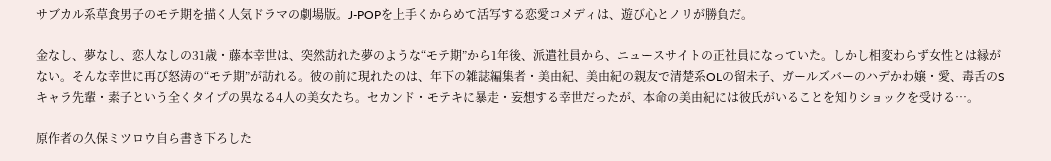サブカル系草食男子のモテ期を描く人気ドラマの劇場版。J-POPを上手くからめて活写する恋愛コメディは、遊び心とノリが勝負だ。

金なし、夢なし、恋人なしの31歳・藤本幸世は、突然訪れた夢のような“モテ期”から1年後、派遣社員から、ニュースサイトの正社員になっていた。しかし相変わらず女性とは縁がない。そんな幸世に再び怒涛の“モテ期”が訪れる。彼の前に現れたのは、年下の雑誌編集者・美由紀、美由紀の親友で清楚系OLの留未子、ガールズバーのハデかわ嬢・愛、毒舌のSキャラ先輩・素子という全くタイプの異なる4人の美女たち。セカンド・モテキに暴走・妄想する幸世だったが、本命の美由紀には彼氏がいることを知りショックを受ける…。

原作者の久保ミツロウ自ら書き下ろした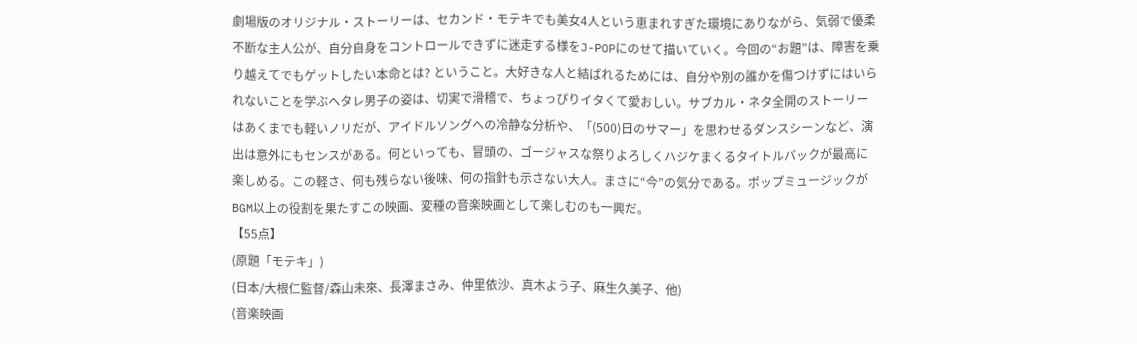劇場版のオリジナル・ストーリーは、セカンド・モテキでも美女4人という恵まれすぎた環境にありながら、気弱で優柔不断な主人公が、自分自身をコントロールできずに迷走する様をJ-POPにのせて描いていく。今回の“お題”は、障害を乗り越えてでもゲットしたい本命とは? ということ。大好きな人と結ばれるためには、自分や別の誰かを傷つけずにはいられないことを学ぶヘタレ男子の姿は、切実で滑稽で、ちょっぴりイタくて愛おしい。サブカル・ネタ全開のストーリーはあくまでも軽いノリだが、アイドルソングへの冷静な分析や、「(500)日のサマー」を思わせるダンスシーンなど、演出は意外にもセンスがある。何といっても、冒頭の、ゴージャスな祭りよろしくハジケまくるタイトルバックが最高に楽しめる。この軽さ、何も残らない後味、何の指針も示さない大人。まさに“今”の気分である。ポップミュージックがBGM以上の役割を果たすこの映画、変種の音楽映画として楽しむのも一興だ。
【55点】
(原題「モテキ」)
(日本/大根仁監督/森山未來、長澤まさみ、仲里依沙、真木よう子、麻生久美子、他)
(音楽映画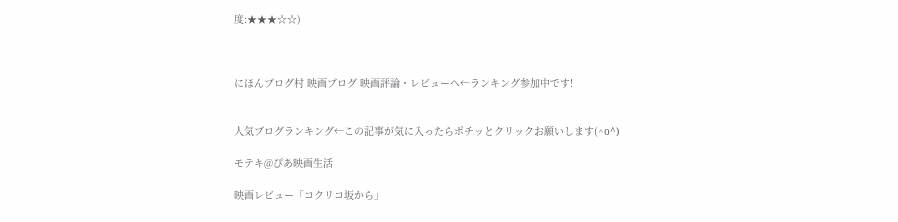度:★★★☆☆)



にほんブログ村 映画ブログ 映画評論・レビューへ←ランキング参加中です!


人気ブログランキング←この記事が気に入ったらポチッとクリックお願いします(^o^)

モテキ@ぴあ映画生活

映画レビュー「コクリコ坂から」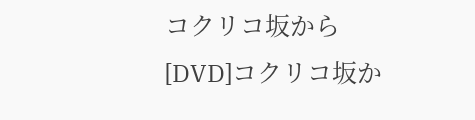コクリコ坂から [DVD]コクリコ坂か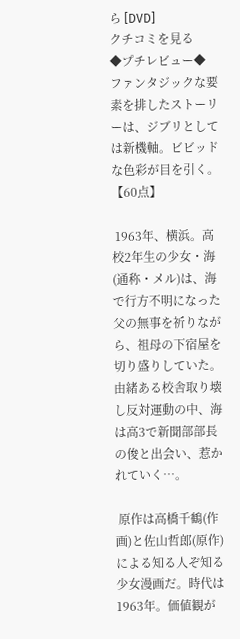ら [DVD]
クチコミを見る
◆プチレビュー◆
ファンタジックな要素を排したストーリーは、ジブリとしては新機軸。ビビッドな色彩が目を引く。 【60点】

 1963年、横浜。高校2年生の少女・海(通称・メル)は、海で行方不明になった父の無事を祈りながら、祖母の下宿屋を切り盛りしていた。由緒ある校舎取り壊し反対運動の中、海は高3で新聞部部長の俊と出会い、惹かれていく…。

 原作は高橋千鶴(作画)と佐山哲郎(原作)による知る人ぞ知る少女漫画だ。時代は1963年。価値観が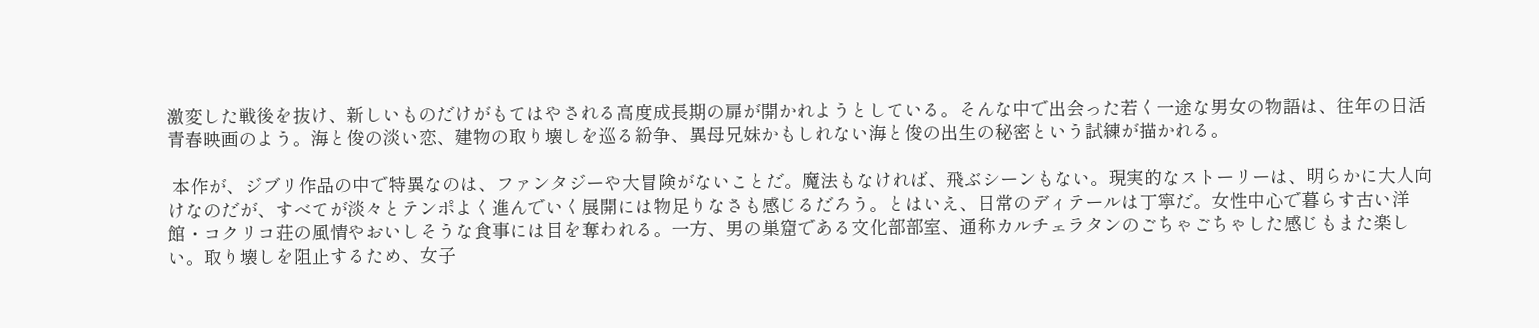激変した戦後を抜け、新しいものだけがもてはやされる高度成長期の扉が開かれようとしている。そんな中で出会った若く一途な男女の物語は、往年の日活青春映画のよう。海と俊の淡い恋、建物の取り壊しを巡る紛争、異母兄妹かもしれない海と俊の出生の秘密という試練が描かれる。

 本作が、ジブリ作品の中で特異なのは、ファンタジーや大冒険がないことだ。魔法もなければ、飛ぶシーンもない。現実的なストーリーは、明らかに大人向けなのだが、すべてが淡々とテンポよく進んでいく展開には物足りなさも感じるだろう。とはいえ、日常のディテールは丁寧だ。女性中心で暮らす古い洋館・コクリコ荘の風情やおいしそうな食事には目を奪われる。一方、男の巣窟である文化部部室、通称カルチェラタンのごちゃごちゃした感じもまた楽しい。取り壊しを阻止するため、女子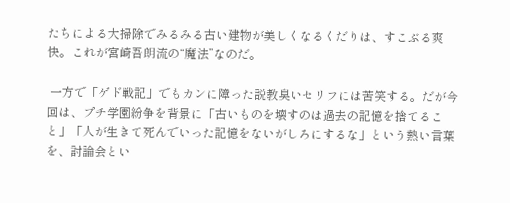たちによる大掃除でみるみる古い建物が美しくなるくだりは、すこぶる爽快。これが宮崎吾朗流の“魔法”なのだ。

 一方で「ゲド戦記」でもカンに障った説教臭いセリフには苦笑する。だが今回は、プチ学園紛争を背景に「古いものを壊すのは過去の記憶を捨てること」「人が生きて死んでいった記憶をないがしろにするな」という熱い言葉を、討論会とい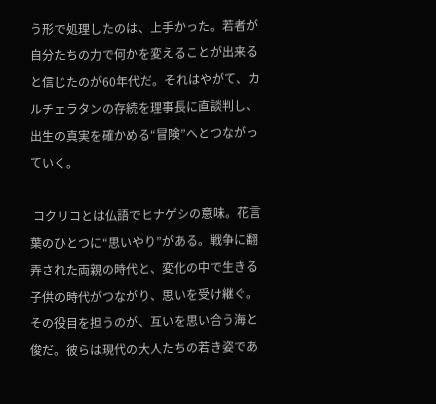う形で処理したのは、上手かった。若者が自分たちの力で何かを変えることが出来ると信じたのが60年代だ。それはやがて、カルチェラタンの存続を理事長に直談判し、出生の真実を確かめる“冒険”へとつながっていく。

 コクリコとは仏語でヒナゲシの意味。花言葉のひとつに“思いやり”がある。戦争に翻弄された両親の時代と、変化の中で生きる子供の時代がつながり、思いを受け継ぐ。その役目を担うのが、互いを思い合う海と俊だ。彼らは現代の大人たちの若き姿であ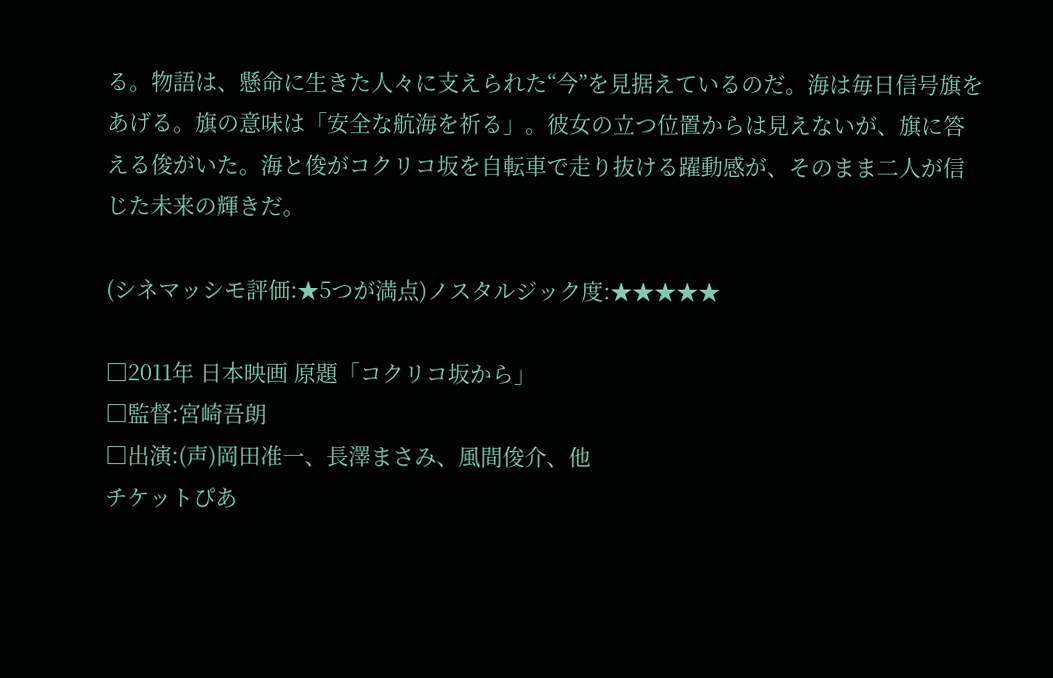る。物語は、懸命に生きた人々に支えられた“今”を見据えているのだ。海は毎日信号旗をあげる。旗の意味は「安全な航海を祈る」。彼女の立つ位置からは見えないが、旗に答える俊がいた。海と俊がコクリコ坂を自転車で走り抜ける躍動感が、そのまま二人が信じた未来の輝きだ。

(シネマッシモ評価:★5つが満点)ノスタルジック度:★★★★★

□2011年 日本映画 原題「コクリコ坂から」
□監督:宮崎吾朗
□出演:(声)岡田准一、長澤まさみ、風間俊介、他
チケットぴあ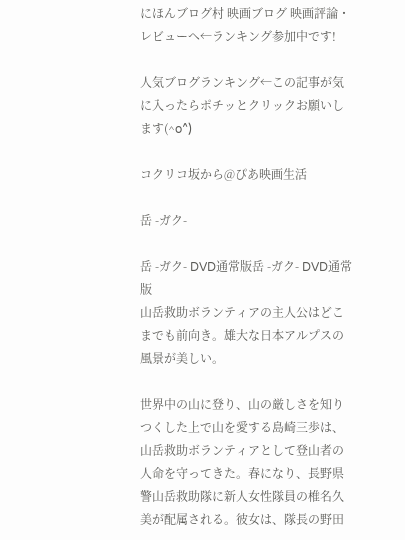にほんブログ村 映画ブログ 映画評論・レビューへ←ランキング参加中です!

人気ブログランキング←この記事が気に入ったらポチッとクリックお願いします(^o^)

コクリコ坂から@ぴあ映画生活

岳 -ガク-

岳 -ガク- DVD通常版岳 -ガク- DVD通常版
山岳救助ボランティアの主人公はどこまでも前向き。雄大な日本アルプスの風景が美しい。

世界中の山に登り、山の厳しさを知りつくした上で山を愛する島崎三歩は、山岳救助ボランティアとして登山者の人命を守ってきた。春になり、長野県警山岳救助隊に新人女性隊員の椎名久美が配属される。彼女は、隊長の野田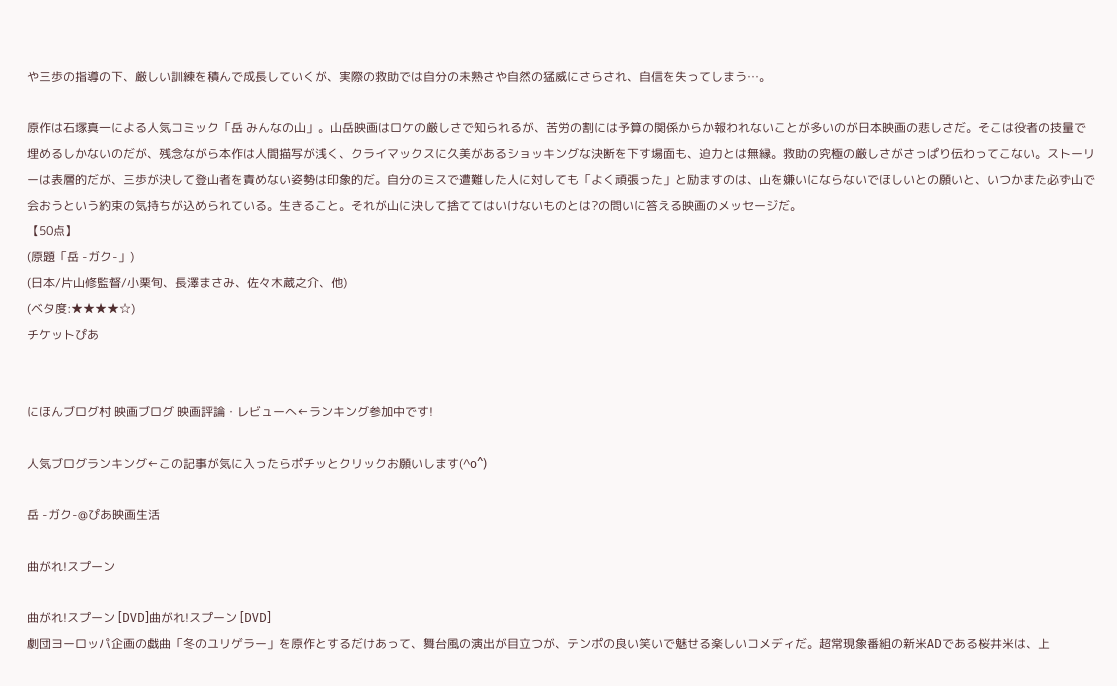や三歩の指導の下、厳しい訓練を積んで成長していくが、実際の救助では自分の未熟さや自然の猛威にさらされ、自信を失ってしまう…。

原作は石塚真一による人気コミック「岳 みんなの山」。山岳映画はロケの厳しさで知られるが、苦労の割には予算の関係からか報われないことが多いのが日本映画の悲しさだ。そこは役者の技量で埋めるしかないのだが、残念ながら本作は人間描写が浅く、クライマックスに久美があるショッキングな決断を下す場面も、迫力とは無縁。救助の究極の厳しさがさっぱり伝わってこない。ストーリーは表層的だが、三歩が決して登山者を責めない姿勢は印象的だ。自分のミスで遭難した人に対しても「よく頑張った」と励ますのは、山を嫌いにならないでほしいとの願いと、いつかまた必ず山で会おうという約束の気持ちが込められている。生きること。それが山に決して捨ててはいけないものとは?の問いに答える映画のメッセージだ。
【50点】
(原題「岳 -ガク-」)
(日本/片山修監督/小栗旬、長澤まさみ、佐々木蔵之介、他)
(ベタ度:★★★★☆)
チケットぴあ


にほんブログ村 映画ブログ 映画評論・レビューへ←ランキング参加中です!

人気ブログランキング←この記事が気に入ったらポチッとクリックお願いします(^o^)

岳 -ガク-@ぴあ映画生活

曲がれ!スプーン

曲がれ!スプーン [DVD]曲がれ!スプーン [DVD]
劇団ヨーロッパ企画の戯曲「冬のユリゲラー」を原作とするだけあって、舞台風の演出が目立つが、テンポの良い笑いで魅せる楽しいコメディだ。超常現象番組の新米ADである桜井米は、上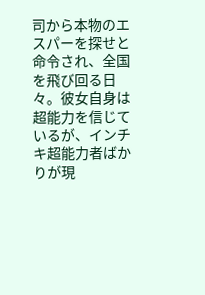司から本物のエスパーを探せと命令され、全国を飛び回る日々。彼女自身は超能力を信じているが、インチキ超能力者ばかりが現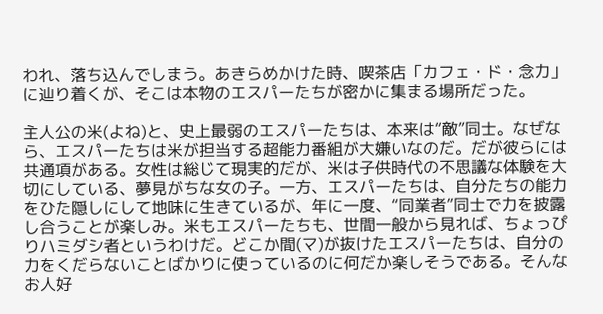われ、落ち込んでしまう。あきらめかけた時、喫茶店「カフェ・ド・念力」に辿り着くが、そこは本物のエスパーたちが密かに集まる場所だった。

主人公の米(よね)と、史上最弱のエスパーたちは、本来は“敵”同士。なぜなら、エスパーたちは米が担当する超能力番組が大嫌いなのだ。だが彼らには共通項がある。女性は総じて現実的だが、米は子供時代の不思議な体験を大切にしている、夢見がちな女の子。一方、エスパーたちは、自分たちの能力をひた隠しにして地味に生きているが、年に一度、“同業者”同士で力を披露し合うことが楽しみ。米もエスパーたちも、世間一般から見れば、ちょっぴりハミダシ者というわけだ。どこか間(マ)が抜けたエスパーたちは、自分の力をくだらないことばかりに使っているのに何だか楽しそうである。そんなお人好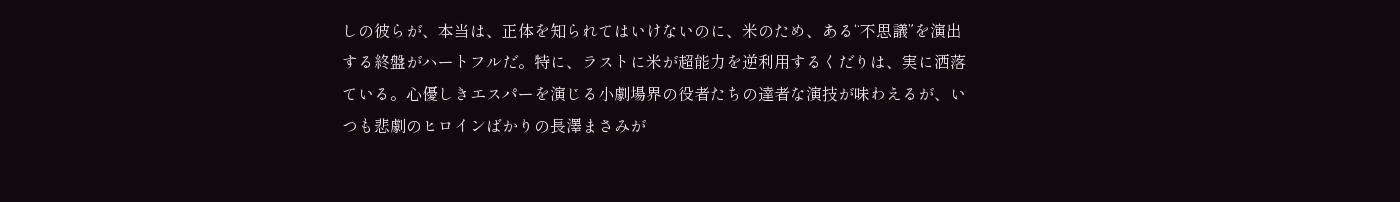しの彼らが、本当は、正体を知られてはいけないのに、米のため、ある“不思議”を演出する終盤がハートフルだ。特に、ラストに米が超能力を逆利用するくだりは、実に洒落ている。心優しきエスパーを演じる小劇場界の役者たちの達者な演技が味わえるが、いつも悲劇のヒロインばかりの長澤まさみが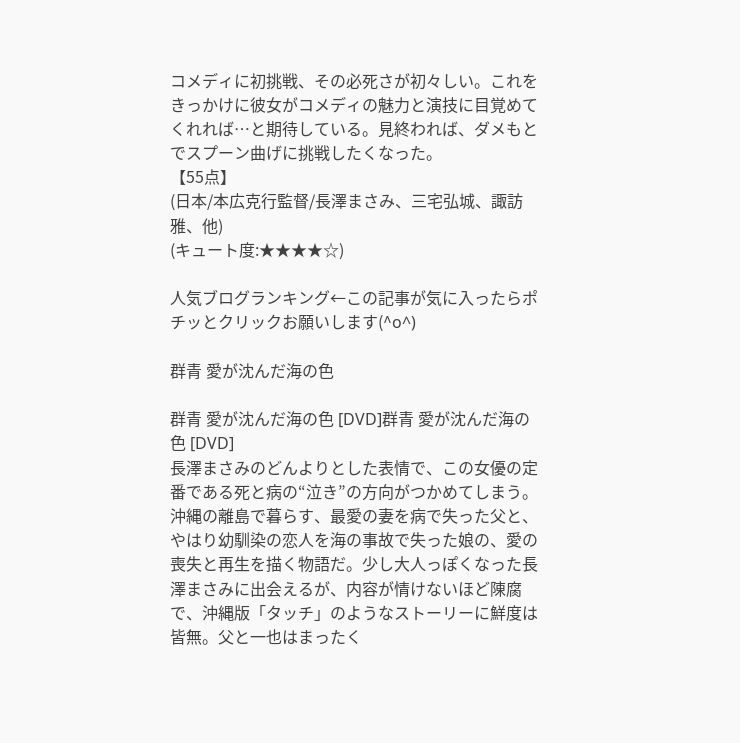コメディに初挑戦、その必死さが初々しい。これをきっかけに彼女がコメディの魅力と演技に目覚めてくれれば…と期待している。見終われば、ダメもとでスプーン曲げに挑戦したくなった。
【55点】
(日本/本広克行監督/長澤まさみ、三宅弘城、諏訪雅、他)
(キュート度:★★★★☆)

人気ブログランキング←この記事が気に入ったらポチッとクリックお願いします(^o^)

群青 愛が沈んだ海の色

群青 愛が沈んだ海の色 [DVD]群青 愛が沈んだ海の色 [DVD]
長澤まさみのどんよりとした表情で、この女優の定番である死と病の“泣き”の方向がつかめてしまう。沖縄の離島で暮らす、最愛の妻を病で失った父と、やはり幼馴染の恋人を海の事故で失った娘の、愛の喪失と再生を描く物語だ。少し大人っぽくなった長澤まさみに出会えるが、内容が情けないほど陳腐で、沖縄版「タッチ」のようなストーリーに鮮度は皆無。父と一也はまったく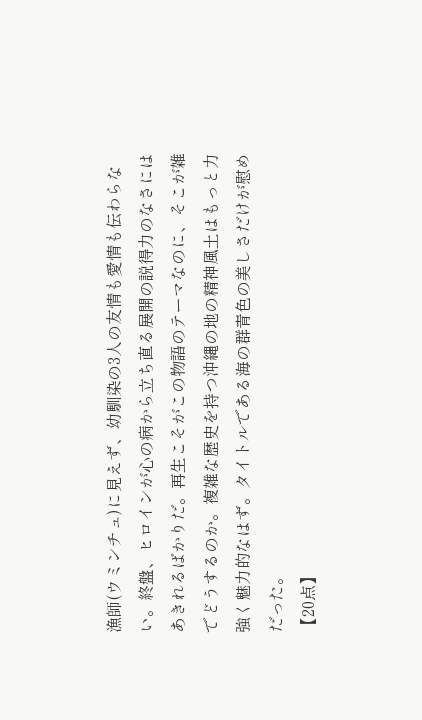漁師(ウミンチュ)に見えず、幼馴染の3人の友情も愛情も伝わらない。終盤、ヒロインが心の病から立ち直る展開の説得力のなさにはあきれるばかりだ。再生こそがこの物語のテーマなのに、そこが雑でどうするのか。複雑な歴史を持つ沖縄の地の精神風土はもっと力強く魅力的なはず。タイトルである海の群青色の美しさだけが慰めだった。
【20点】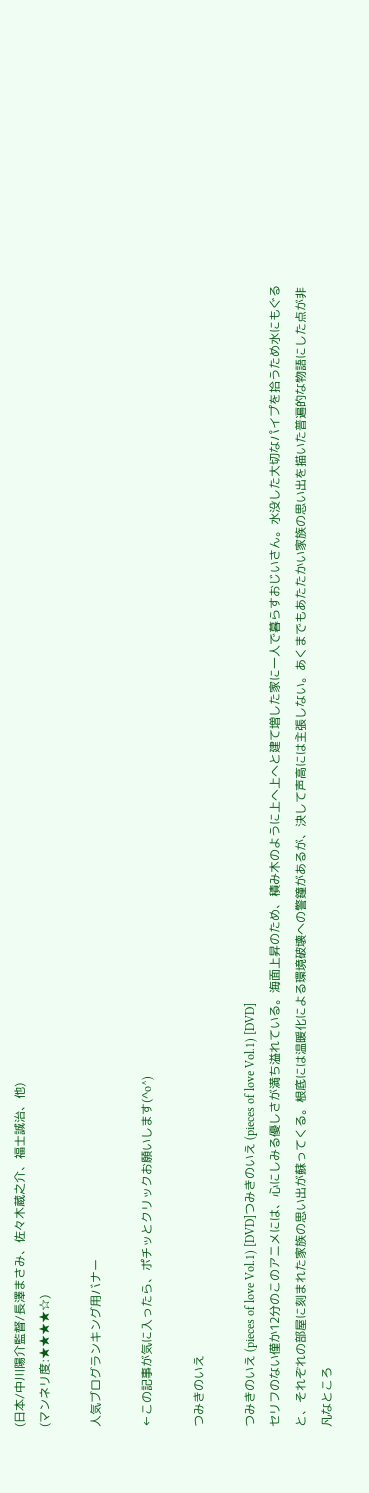(日本/中川陽介監督/長澤まさみ、佐々木蔵之介、福士誠治、他)
(マンネリ度:★★★★☆)

人気ブログランキング用バナー

←この記事が気に入ったら、ポチッとクリックお願いします(^o^)

つみきのいえ

つみきのいえ (pieces of love Vol.1) [DVD]つみきのいえ (pieces of love Vol.1) [DVD]
セリフのない僅か12分のこのアニメには、心にしみる優しさが満ち溢れている。海面上昇のため、積み木のように上へ上へと建て増した家に一人で暮らすおじいさん。水没した大切なパイプを拾うため水にもぐると、それぞれの部屋に刻まれた家族の思い出が蘇ってくる。根底には温暖化による環境破壊への警鐘があるが、決して声高には主張しない。あくまでもあたたかい家族の思い出を描いた普遍的な物語にした点が非凡なところ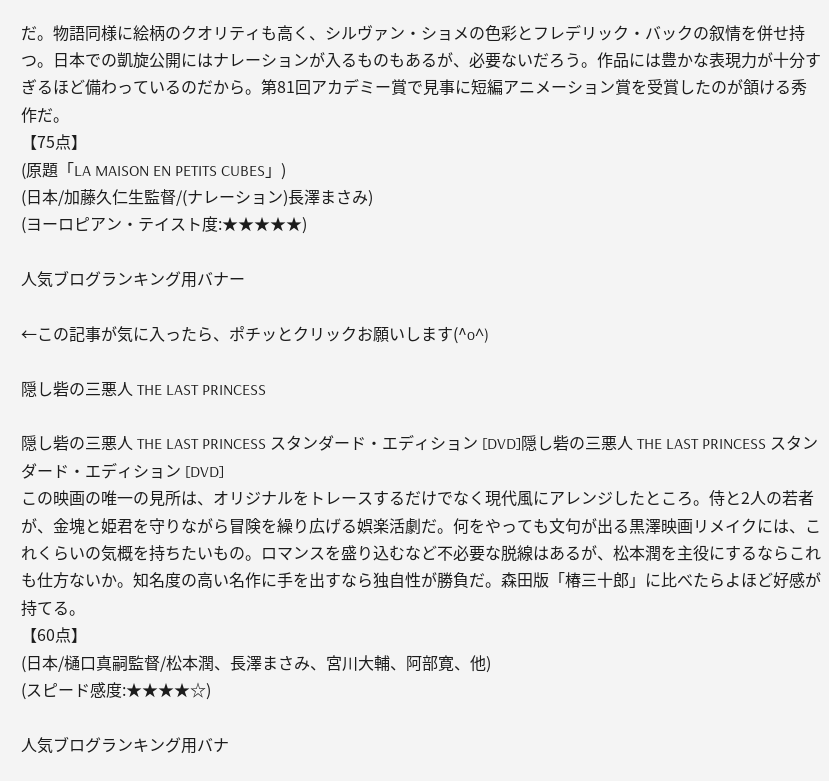だ。物語同様に絵柄のクオリティも高く、シルヴァン・ショメの色彩とフレデリック・バックの叙情を併せ持つ。日本での凱旋公開にはナレーションが入るものもあるが、必要ないだろう。作品には豊かな表現力が十分すぎるほど備わっているのだから。第81回アカデミー賞で見事に短編アニメーション賞を受賞したのが頷ける秀作だ。
【75点】
(原題「LA MAISON EN PETITS CUBES」)
(日本/加藤久仁生監督/(ナレーション)長澤まさみ)
(ヨーロピアン・テイスト度:★★★★★)

人気ブログランキング用バナー

←この記事が気に入ったら、ポチッとクリックお願いします(^o^)

隠し砦の三悪人 THE LAST PRINCESS

隠し砦の三悪人 THE LAST PRINCESS スタンダード・エディション [DVD]隠し砦の三悪人 THE LAST PRINCESS スタンダード・エディション [DVD]
この映画の唯一の見所は、オリジナルをトレースするだけでなく現代風にアレンジしたところ。侍と2人の若者が、金塊と姫君を守りながら冒険を繰り広げる娯楽活劇だ。何をやっても文句が出る黒澤映画リメイクには、これくらいの気概を持ちたいもの。ロマンスを盛り込むなど不必要な脱線はあるが、松本潤を主役にするならこれも仕方ないか。知名度の高い名作に手を出すなら独自性が勝負だ。森田版「椿三十郎」に比べたらよほど好感が持てる。
【60点】
(日本/樋口真嗣監督/松本潤、長澤まさみ、宮川大輔、阿部寛、他)
(スピード感度:★★★★☆)

人気ブログランキング用バナ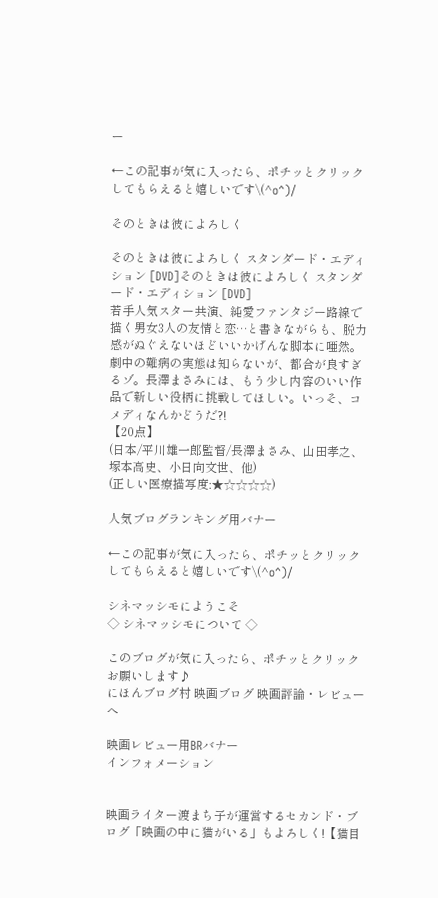ー

←この記事が気に入ったら、ポチッとクリックしてもらえると嬉しいです\(^o^)/

そのときは彼によろしく

そのときは彼によろしく スタンダード・エディション [DVD]そのときは彼によろしく スタンダード・エディション [DVD]
若手人気スター共演、純愛ファンタジー路線で描く男女3人の友情と恋…と書きながらも、脱力感がぬぐえないほどいいかげんな脚本に唖然。劇中の難病の実態は知らないが、都合が良すぎるゾ。長澤まさみには、もう少し内容のいい作品で新しい役柄に挑戦してほしい。いっそ、コメディなんかどうだ?!
【20点】
(日本/平川雄一郎監督/長澤まさみ、山田孝之、塚本高史、小日向文世、他)
(正しい医療描写度:★☆☆☆☆)

人気ブログランキング用バナー

←この記事が気に入ったら、ポチッとクリックしてもらえると嬉しいです\(^o^)/

シネマッシモにようこそ
◇ シネマッシモについて ◇

このブログが気に入ったら、ポチッとクリックお願いします♪
にほんブログ村 映画ブログ 映画評論・レビューへ

映画レビュー用BRバナー
インフォメーション


映画ライター渡まち子が運営するセカンド・ブログ「映画の中に猫がいる」もよろしく!【猫目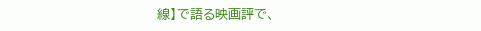線】で語る映画評で、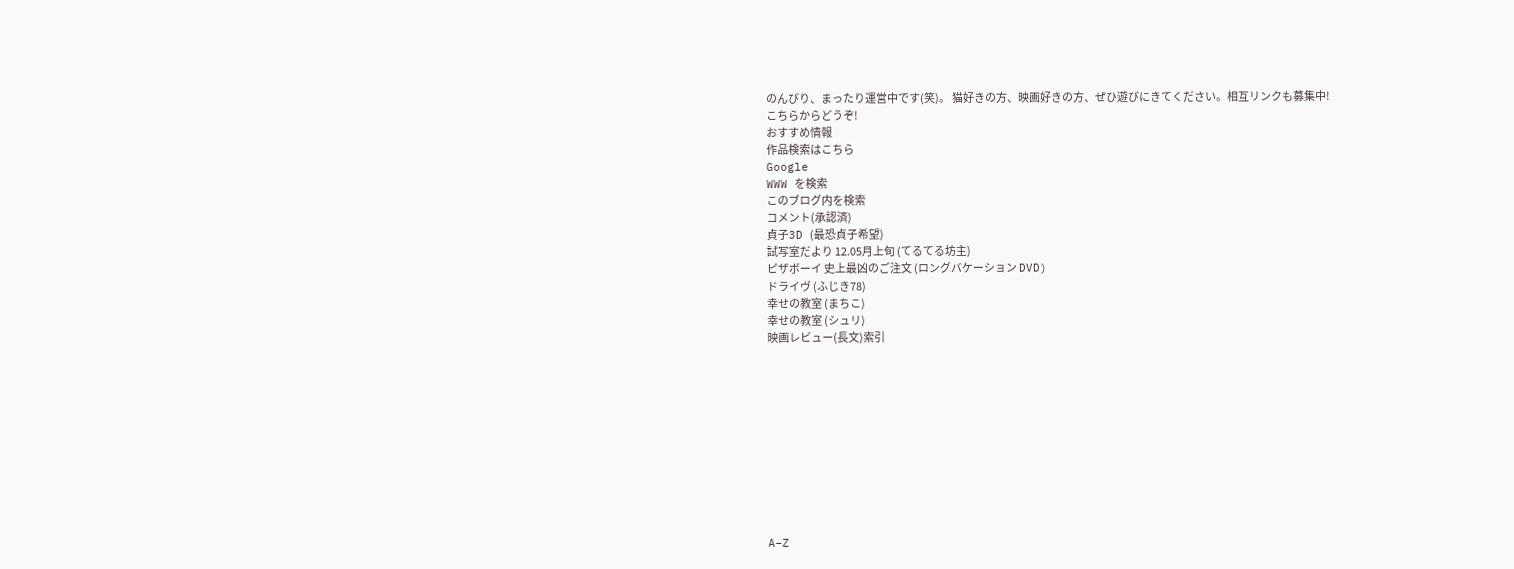のんびり、まったり運営中です(笑)。 猫好きの方、映画好きの方、ぜひ遊びにきてください。相互リンクも募集中!
こちらからどうぞ!
おすすめ情報
作品検索はこちら
Google
WWW を検索
このブログ内を検索
コメント(承認済)
貞子3D (最恐貞子希望)
試写室だより 12.05月上旬 (てるてる坊主)
ピザボーイ 史上最凶のご注文 (ロングバケーション DVD)
ドライヴ (ふじき78)
幸せの教室 (まちこ)
幸せの教室 (シュリ)
映画レビュー(長文)索引











A−Z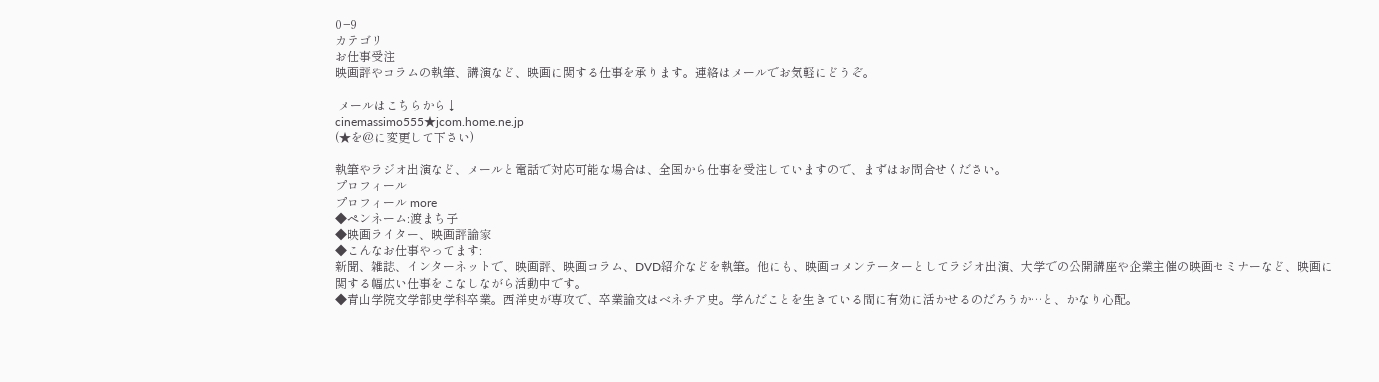0−9
カテゴリ
お仕事受注
映画評やコラムの執筆、講演など、映画に関する仕事を承ります。連絡はメールでお気軽にどうぞ。

 メールはこちらから↓
cinemassimo555★jcom.home.ne.jp
(★を@に変更して下さい)

執筆やラジオ出演など、メールと電話で対応可能な場合は、全国から仕事を受注していますので、まずはお問合せください。
プロフィール
プロフィール more
◆ペンネーム:渡まち子
◆映画ライター、映画評論家
◆こんなお仕事やってます:
新聞、雑誌、インターネットで、映画評、映画コラム、DVD紹介などを執筆。他にも、映画コメンテーターとしてラジオ出演、大学での公開講座や企業主催の映画セミナーなど、映画に関する幅広い仕事をこなしながら活動中です。
◆青山学院文学部史学科卒業。西洋史が専攻で、卒業論文はベネチア史。学んだことを生きている間に有効に活かせるのだろうか…と、かなり心配。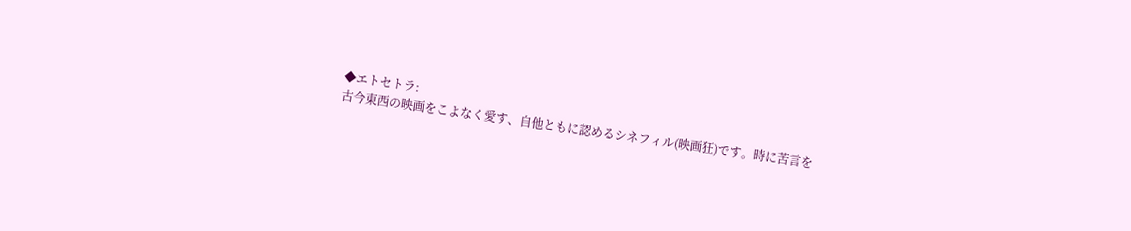◆エトセトラ:
古今東西の映画をこよなく愛す、自他ともに認めるシネフィル(映画狂)です。時に苦言を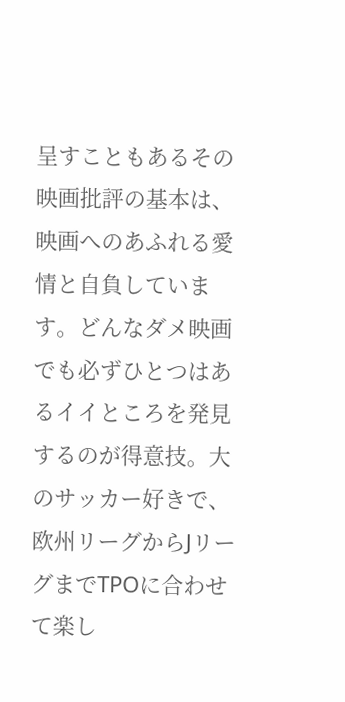呈すこともあるその映画批評の基本は、映画へのあふれる愛情と自負しています。どんなダメ映画でも必ずひとつはあるイイところを発見するのが得意技。大のサッカー好きで、欧州リーグからJリーグまでTPOに合わせて楽し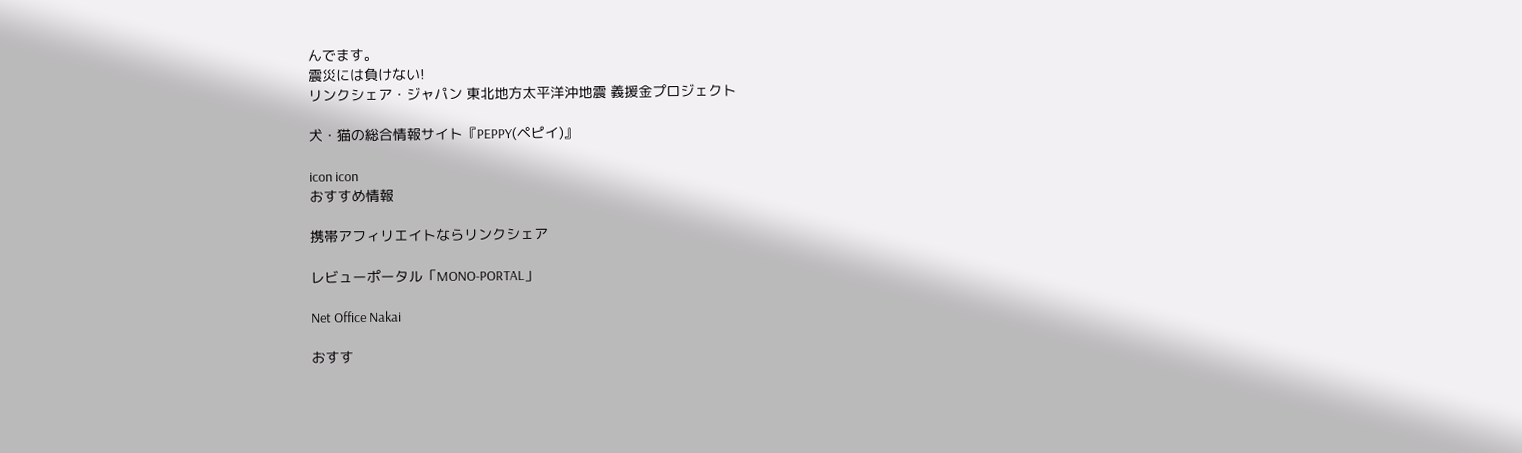んでます。
震災には負けない!
リンクシェア・ジャパン 東北地方太平洋沖地震 義援金プロジェクト

犬・猫の総合情報サイト『PEPPY(ペピイ)』

icon icon
おすすめ情報

携帯アフィリエイトならリンクシェア

レビューポータル「MONO-PORTAL」

Net Office Nakai

おすす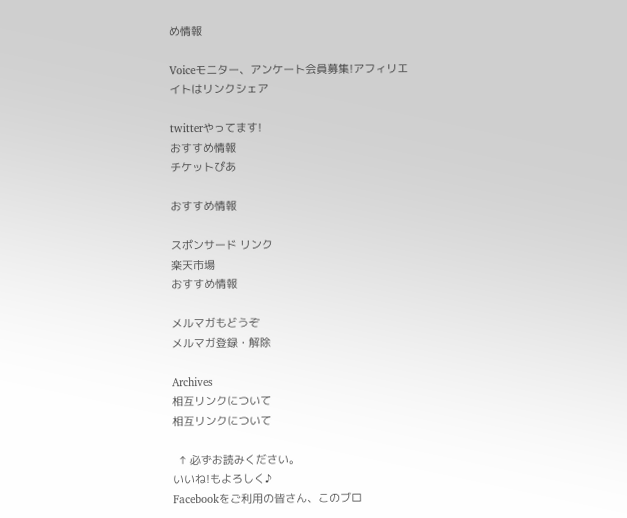め情報

Voiceモニター、アンケート会員募集!アフィリエイトはリンクシェア

twitterやってます!
おすすめ情報
チケットぴあ

おすすめ情報

スポンサード リンク
楽天市場
おすすめ情報

メルマガもどうぞ
メルマガ登録・解除

Archives
相互リンクについて
相互リンクについて

  ↑ 必ずお読みください。
いいね!もよろしく♪
Facebookをご利用の皆さん、このブロ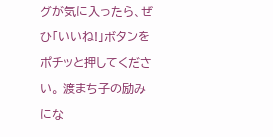グが気に入ったら、ぜひ「いいね!」ボタンをポチッと押してください。 渡まち子の励みにな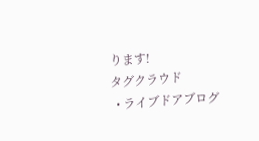ります!
タグクラウド
  • ライブドアブログ